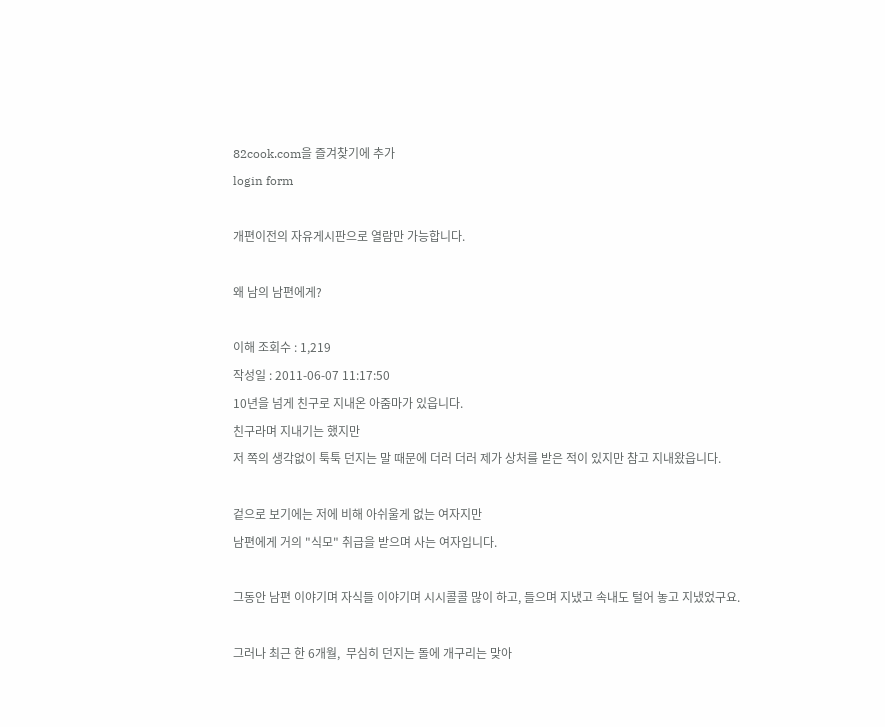82cook.com을 즐겨찾기에 추가
login form

개편이전의 자유게시판으로 열람만 가능합니다.

왜 남의 남편에게?

이해 조회수 : 1,219
작성일 : 2011-06-07 11:17:50
10년을 넘게 친구로 지내온 아줌마가 있읍니다.
친구라며 지내기는 했지만
저 쪽의 생각없이 툭툭 던지는 말 때문에 더러 더러 제가 상처를 받은 적이 있지만 참고 지내왔읍니다.

겉으로 보기에는 저에 비해 아쉬울게 없는 여자지만
남편에게 거의 "식모" 취급을 받으며 사는 여자입니다.

그동안 남편 이야기며 자식들 이야기며 시시콜콜 많이 하고, 들으며 지냈고 속내도 털어 놓고 지냈었구요.

그러나 최근 한 6개월,  무심히 던지는 돌에 개구리는 맞아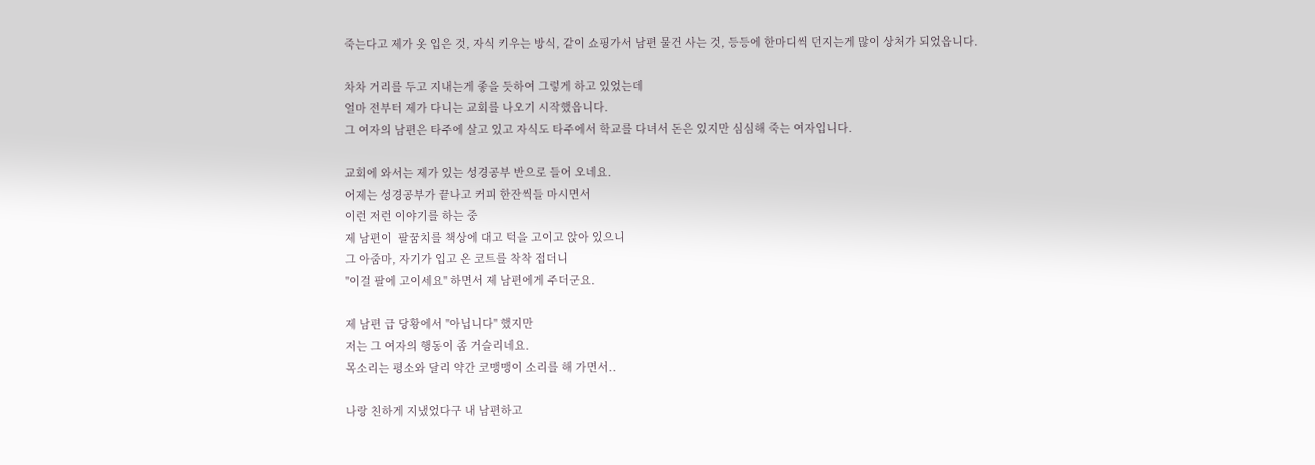죽는다고 제가 옷 입은 것, 자식 키우는 방식, 같이 쇼핑가서 남편 물건 사는 것, 등등에 한마디씩 던지는게 많이 상처가 되었읍니다.

차차 거리를 두고 지내는게 좋을 듯하여 그렇게 하고 있었는데
얼마 전부터 제가 다니는 교회를 나오기 시작했읍니다.
그 여자의 남편은 타주에 살고 있고 자식도 타주에서 학교를 다녀서 돈은 있지만 심심해 죽는 여자입니다.

교회에 와서는 제가 있는 성경공부 반으로 들어 오네요.
어제는 성경공부가 끝나고 커피 한잔씩들 마시면서
이런 저런 이야기를 하는 중
제 남편이  팔꿈치를 책상에 대고 턱을 고이고 앉아 있으니
그 아줌마, 자기가 입고 온 코트를 착착 접더니
"이걸 팔에 고이세요" 하면서 제 남편에게 주더군요.

제 남편 급 당황에서 "아닙니다" 했지만
저는 그 여자의 행동이 좀 거슬리네요.
목소리는 평소와 달리 약간 코맹맹이 소리를 해 가면서..

나랑 친하게 지냈었다구 내 남편하고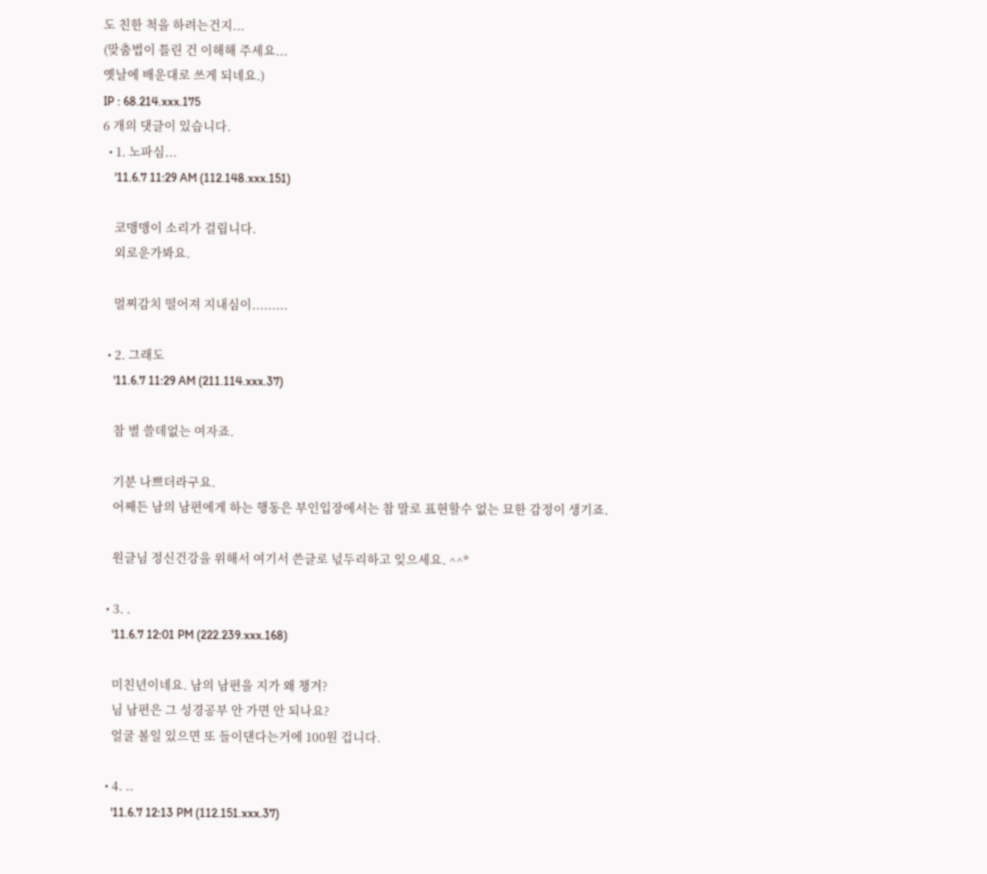도 친한 척을 하려는건지...
(맞춤법이 틀린 건 이해해 주세요...
옛날에 배운대로 쓰게 되네요.)
IP : 68.214.xxx.175
6 개의 댓글이 있습니다.
  • 1. 노파심...
    '11.6.7 11:29 AM (112.148.xxx.151)

    코맹맹이 소리가 걸립니다.
    외로운가봐요.

    멀찌감치 떨어져 지내심이.........

  • 2. 그래도
    '11.6.7 11:29 AM (211.114.xxx.37)

    참 별 쓸데없는 여자죠.

    기분 나쁘더라구요.
    어째든 남의 남편에게 하는 행동은 부인입장에서는 참 말로 표현할수 없는 묘한 감정이 생기죠.

    원글님 정신건강을 위해서 여기서 쓴글로 넋두리하고 잊으세요. ^^*

  • 3. .
    '11.6.7 12:01 PM (222.239.xxx.168)

    미친년이네요. 남의 남편을 지가 왜 챙겨?
    님 남편은 그 성경공부 안 가면 안 되나요?
    얼굴 볼일 있으면 또 들이댄다는거에 100원 겁니다.

  • 4. ..
    '11.6.7 12:13 PM (112.151.xxx.37)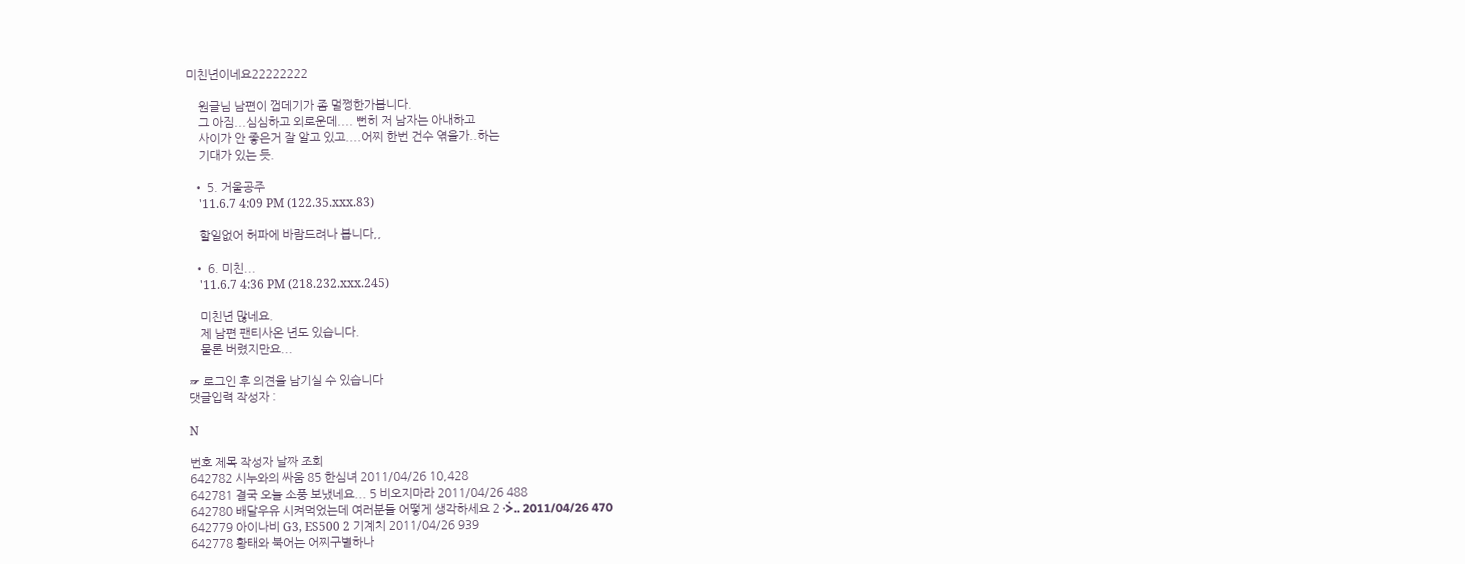미친년이네요22222222

    원글님 남편이 껍데기가 좀 멀쩡한가봅니다.
    그 아짐...심심하고 외로운데.... 뻔히 저 남자는 아내하고
    사이가 안 좋은거 잘 알고 있고....어찌 한번 건수 엮을가..하는
    기대가 있는 듯.

  • 5. 거울공주
    '11.6.7 4:09 PM (122.35.xxx.83)

    할일없어 허파에 바람드려나 봅니다,,

  • 6. 미친...
    '11.6.7 4:36 PM (218.232.xxx.245)

    미친년 많네요.
    제 남편 팬티사온 년도 있습니다.
    물론 버렸지만요...

☞ 로그인 후 의견을 남기실 수 있습니다
댓글입력 작성자 :

N

번호 제목 작성자 날짜 조회
642782 시누와의 싸움 85 한심녀 2011/04/26 10,428
642781 결국 오늘 소풍 보냈네요... 5 비오지마라 2011/04/26 488
642780 배달우유 시켜먹었는데 여러분들 어떻게 생각하세요 2 ᑂ.. 2011/04/26 470
642779 아이나비 G3, ES500 2 기계치 2011/04/26 939
642778 황태와 북어는 어찌구별하나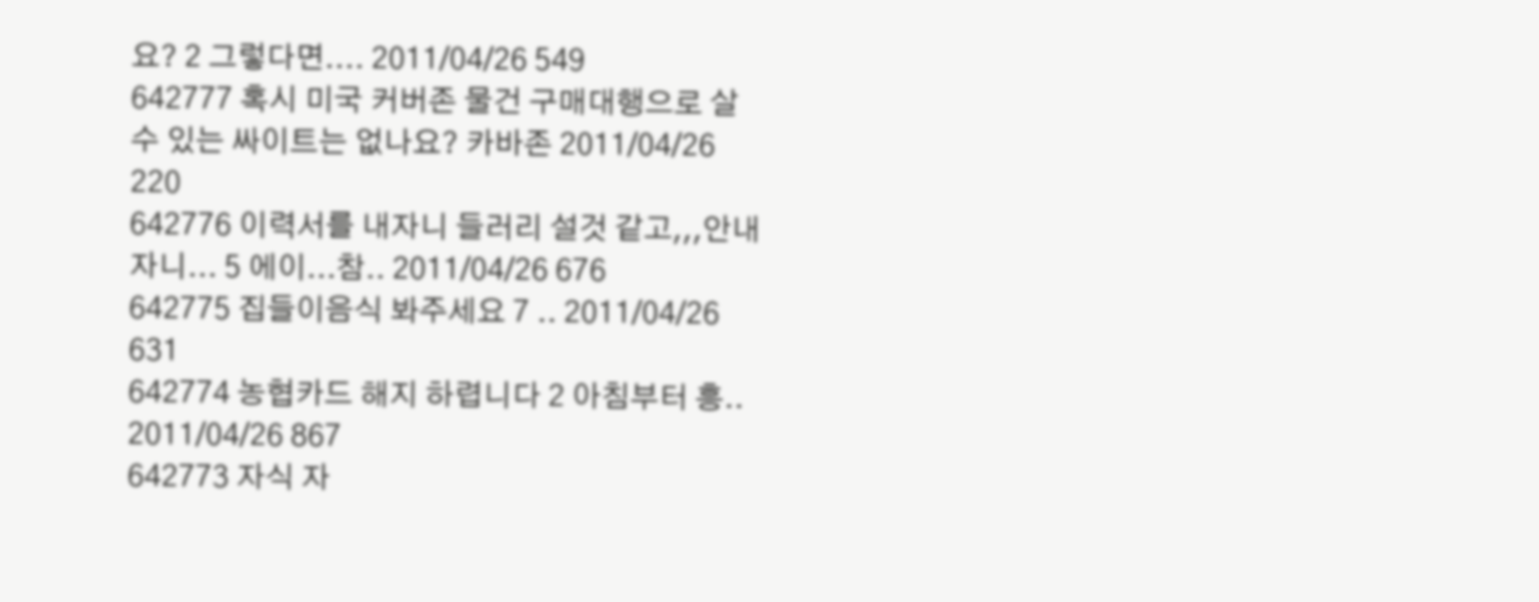요? 2 그렇다면.... 2011/04/26 549
642777 혹시 미국 커버존 물건 구매대행으로 살 수 있는 싸이트는 없나요? 카바존 2011/04/26 220
642776 이력서를 내자니 들러리 설것 같고,,,안내자니... 5 에이...참.. 2011/04/26 676
642775 집들이음식 봐주세요 7 .. 2011/04/26 631
642774 농협카드 해지 하렵니다 2 아침부터 흥.. 2011/04/26 867
642773 자식 자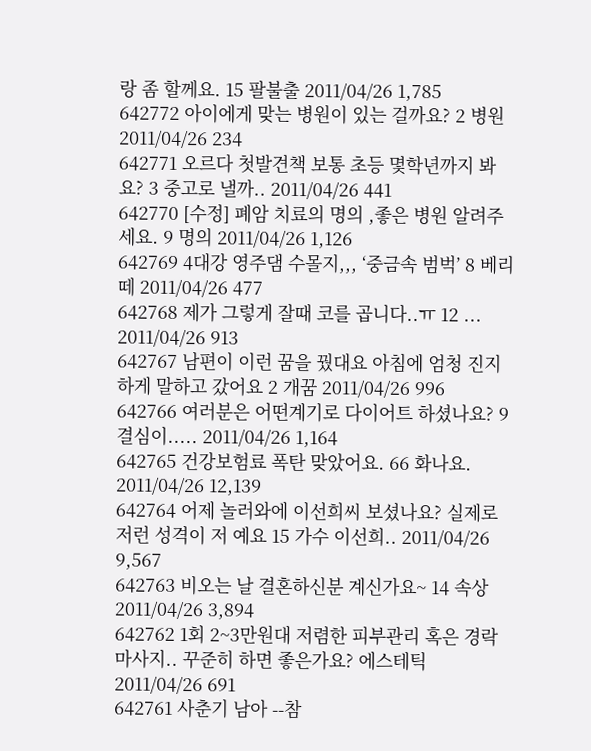랑 좀 할께요. 15 팔불출 2011/04/26 1,785
642772 아이에게 맞는 병원이 있는 걸까요? 2 병원 2011/04/26 234
642771 오르다 첫발견책 보통 초등 몇학년까지 봐요? 3 중고로 낼까.. 2011/04/26 441
642770 [수정] 폐암 치료의 명의 ,좋은 병원 알려주세요. 9 명의 2011/04/26 1,126
642769 4대강 영주댐 수몰지,,, ‘중금속 범벅’ 8 베리떼 2011/04/26 477
642768 제가 그렇게 잘때 코를 곱니다..ㅠ 12 ... 2011/04/26 913
642767 남편이 이런 꿈을 꿨대요 아침에 엄청 진지하게 말하고 갔어요 2 개꿈 2011/04/26 996
642766 여러분은 어떤계기로 다이어트 하셨나요? 9 결심이..... 2011/04/26 1,164
642765 건강보험료 폭탄 맞았어요. 66 화나요. 2011/04/26 12,139
642764 어제 놀러와에 이선희씨 보셨나요? 실제로 저런 성격이 저 예요 15 가수 이선희.. 2011/04/26 9,567
642763 비오는 날 결혼하신분 계신가요~ 14 속상 2011/04/26 3,894
642762 1회 2~3만원대 저렴한 피부관리 혹은 경락 마사지.. 꾸준히 하면 좋은가요? 에스테틱 2011/04/26 691
642761 사춘기 남아 --참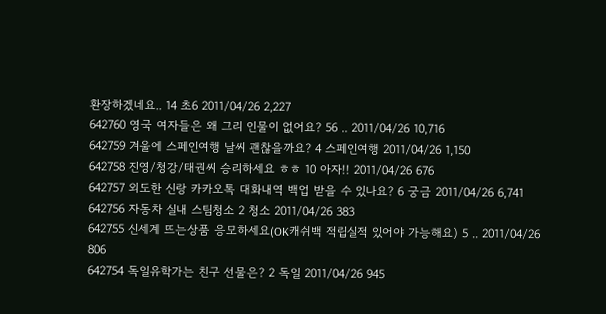환장하겠네요.. 14 초6 2011/04/26 2,227
642760 영국 여자들은 왜 그리 인물이 없어요? 56 .. 2011/04/26 10,716
642759 겨울에 스페인여행 날씨 괜찮을까요? 4 스페인여행 2011/04/26 1,150
642758 진영/청강/태권씨 승리하세요 ㅎㅎ 10 아자!! 2011/04/26 676
642757 외도한 신랑 카카오톡 대화내역 백업 받을 수 있나요? 6 궁금 2011/04/26 6,741
642756 자동차 실내 스팀청소 2 청소 2011/04/26 383
642755 신세계 뜨는상품 응모하세요(OK캐쉬백 적립실적 있어야 가능해요) 5 .. 2011/04/26 806
642754 독일유학가는 친구 선물은? 2 독일 2011/04/26 945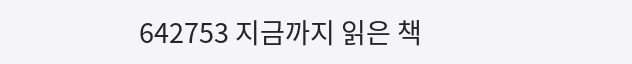642753 지금까지 읽은 책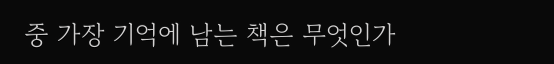중 가장 기억에 남는 책은 무엇인가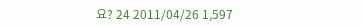요? 24 2011/04/26 1,597